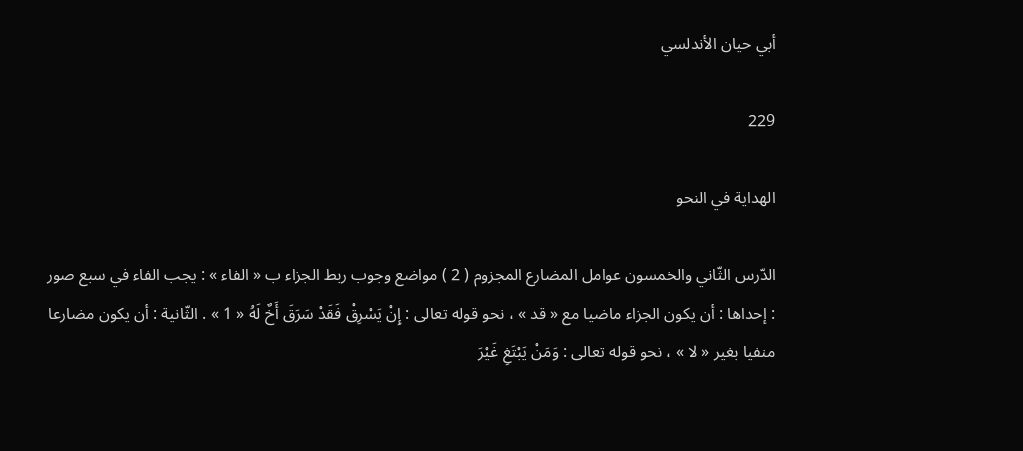أبي حيان الأندلسي

229

الهداية في النحو

الدّرس الثّاني والخمسون عوامل المضارع المجزوم ( 2 ) مواضع وجوب ربط الجزاء ب « الفاء » : يجب الفاء في سبع صور : إحداها : أن يكون الجزاء ماضيا مع « قد » ، نحو قوله تعالى : إِنْ يَسْرِقْ فَقَدْ سَرَقَ أَخٌ لَهُ « 1 » . الثّانية : أن يكون مضارعا منفيا بغير « لا » ، نحو قوله تعالى : وَمَنْ يَبْتَغِ غَيْرَ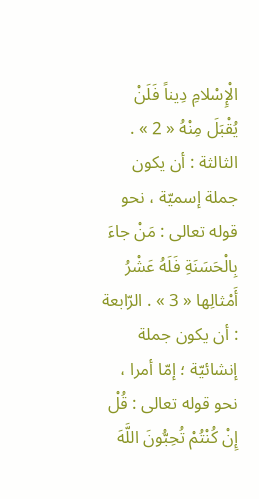الْإِسْلامِ دِيناً فَلَنْ يُقْبَلَ مِنْهُ « 2 » . الثالثة : أن يكون جملة إسميّة ، نحو قوله تعالى : مَنْ جاءَ بِالْحَسَنَةِ فَلَهُ عَشْرُ أَمْثالِها « 3 » . الرّابعة : أن يكون جملة إنشائيّة ؛ إمّا أمرا ، نحو قوله تعالى : قُلْ إِنْ كُنْتُمْ تُحِبُّونَ اللَّهَ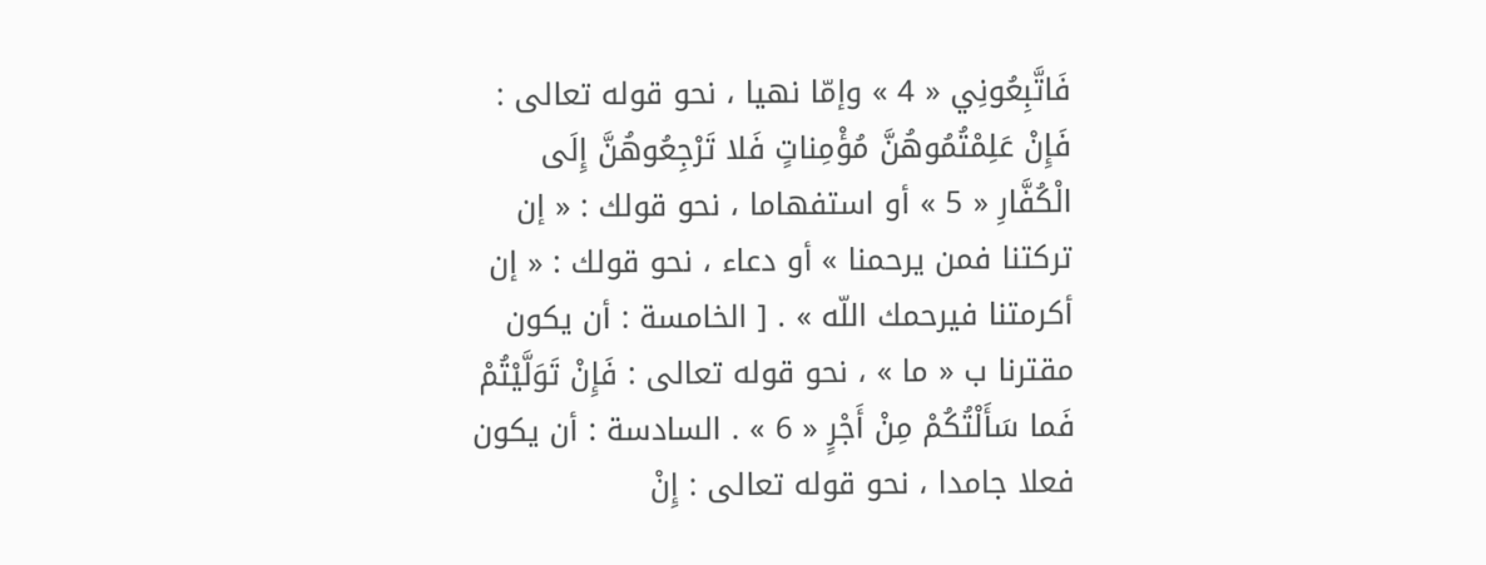فَاتَّبِعُونِي « 4 » وإمّا نهيا ، نحو قوله تعالى : فَإِنْ عَلِمْتُمُوهُنَّ مُؤْمِناتٍ فَلا تَرْجِعُوهُنَّ إِلَى الْكُفَّارِ « 5 » أو استفهاما ، نحو قولك : « إن تركتنا فمن يرحمنا » أو دعاء ، نحو قولك : « إن أكرمتنا فيرحمك اللّه » . [ الخامسة : أن يكون مقترنا ب « ما » ، نحو قوله تعالى : فَإِنْ تَوَلَّيْتُمْ فَما سَأَلْتُكُمْ مِنْ أَجْرٍ « 6 » . السادسة : أن يكون فعلا جامدا ، نحو قوله تعالى : إِنْ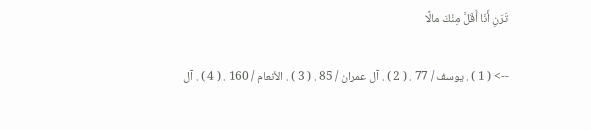تَرَنِ أَنَا أَقَلَّ مِنْكَ مالًا

--> ( 1 ) . يوسف / 77 . ( 2 ) . آل عمران / 85 . ( 3 ) . الأنعام / 160 . ( 4 ) . آل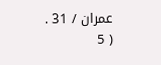عمران / 31 . ( 5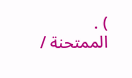) . الممتحنة /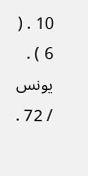10 . ( 6 ) . يونس / 72 .